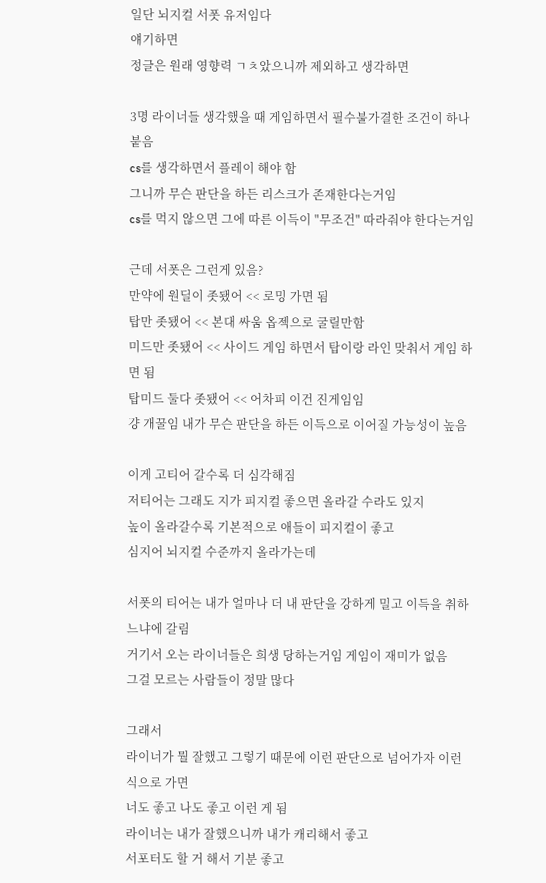일단 뇌지컬 서폿 유저임다
얘기하면
정글은 원래 영향력 ㄱㅊ았으니까 제외하고 생각하면

3명 라이너들 생각했을 때 게임하면서 필수불가결한 조건이 하나 붙음
cs를 생각하면서 플레이 해야 함
그니까 무슨 판단을 하든 리스크가 존재한다는거임
cs를 먹지 않으면 그에 따른 이득이 "무조건" 따라줘야 한다는거임

근데 서폿은 그런게 있음?
만약에 원딜이 좃됐어 << 로밍 가면 됨
탑만 좃됐어 << 본대 싸움 옵젝으로 굴릴만함
미드만 좃됐어 << 사이드 게임 하면서 탑이랑 라인 맞춰서 게임 하면 됨
탑미드 둘다 좃됐어 << 어차피 이건 진게임임
걍 개꿀임 내가 무슨 판단을 하든 이득으로 이어질 가능성이 높음

이게 고티어 갈수록 더 심각해짐
저티어는 그래도 지가 피지컬 좋으면 올라갈 수라도 있지
높이 올라갈수록 기본적으로 애들이 피지컬이 좋고
심지어 뇌지컬 수준까지 올라가는데

서폿의 티어는 내가 얼마나 더 내 판단을 강하게 밀고 이득을 취하느냐에 갈림
거기서 오는 라이너들은 희생 당하는거임 게임이 재미가 없음
그걸 모르는 사람들이 정말 많다

그래서
라이너가 뭘 잘했고 그렇기 때문에 이런 판단으로 넘어가자 이런 식으로 가면
너도 좋고 나도 좋고 이런 게 됨
라이너는 내가 잘했으니까 내가 캐리해서 좋고
서포터도 할 거 해서 기분 좋고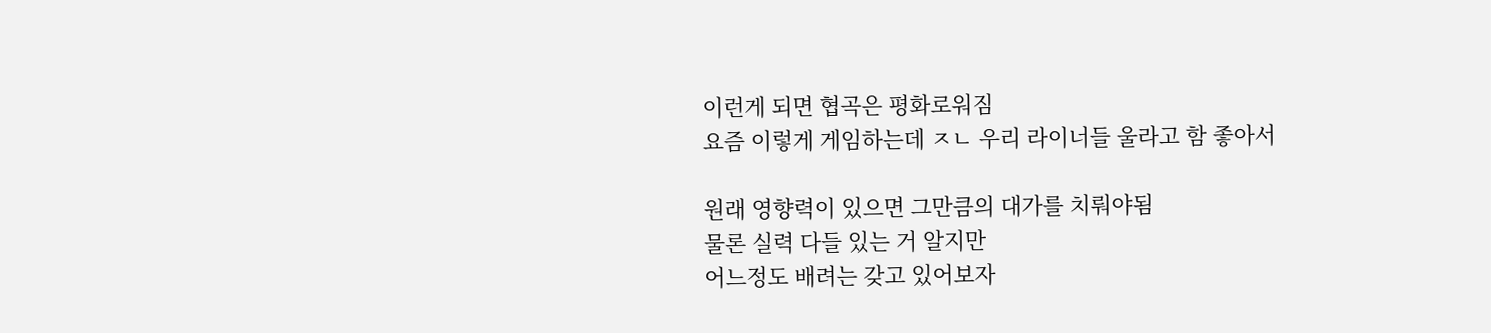이런게 되면 협곡은 평화로워짐
요즘 이렇게 게임하는데 ㅈㄴ 우리 라이너들 울라고 함 좋아서

원래 영향력이 있으면 그만큼의 대가를 치뤄야됨
물론 실력 다들 있는 거 알지만
어느정도 배려는 갖고 있어보자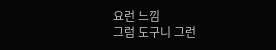요런 느낌
그럼 도구니 그런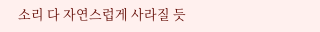소리 다 자연스럽게 사라질 듯